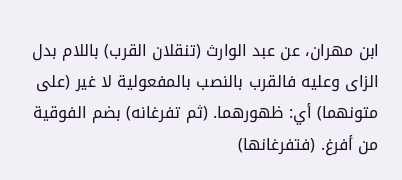ابن مهران، عن عبد الوارث (تنقلان القرب) باللام بدل الزاى وعليه فالقرب بالنصب بالمفعولية لا غير (على متونهما) أي: ظهورهما. (ثم تفرغانه) بضم الفوقية من أفرغ. (فتفرغانها)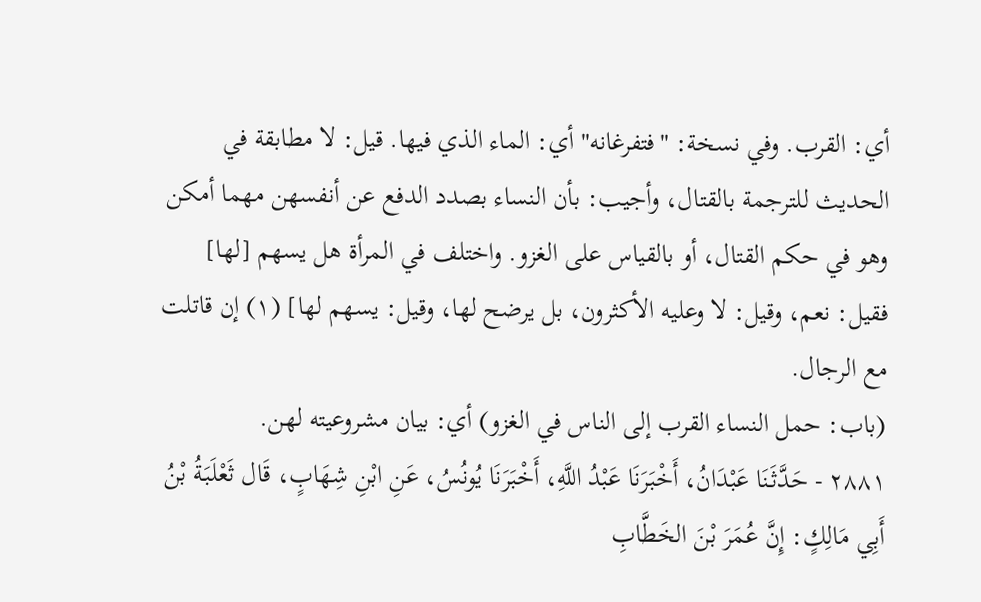أي: القرب. وفي نسخة: "فتفرغانه" أي: الماء الذي فيها. قيل: لا مطابقة في الحديث للترجمة بالقتال، وأجيب: بأن النساء بصدد الدفع عن أنفسهن مهما أمكن وهو في حكم القتال، أو بالقياس على الغزو. واختلف في المرأة هل يسهم [لها] فقيل: نعم، وقيل: لا وعليه الأكثرون، بل يرضح لها، وقيل: يسهم لها] (١) إن قاتلت مع الرجال.
(باب: حمل النساء القرب إلى الناس في الغزو) أي: بيان مشروعيته لهن.
٢٨٨١ - حَدَّثَنَا عَبْدَانُ، أَخْبَرَنَا عَبْدُ اللَّهِ، أَخْبَرَنَا يُونُسُ، عَنِ ابْنِ شِهَابٍ، قَال ثَعْلَبَةُ بْنُ أَبِي مَالِكٍ: إِنَّ عُمَرَ بْنَ الخَطَّابِ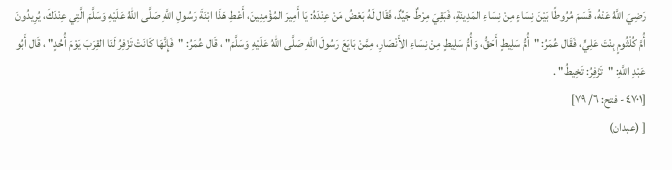رَضِيَ اللَّهُ عَنْهُ، قَسَمَ مُرُوطًا بَيْنَ نِسَاءٍ مِنْ نِسَاءِ المَدِينَةِ، فَبَقِيَ مِرْطٌ جَيِّدٌ، فَقَال لَهُ بَعْضُ مَنْ عِنْدَهُ: يَا أَمِيرَ المُؤْمِنِينَ، أَعْطِ هَذَا ابْنَةَ رَسُولِ اللَّهِ صَلَّى اللهُ عَلَيْهِ وَسَلَّمَ الَّتِي عِنْدَكَ، يُرِيدُونَ أُمَّ كُلْثُومٍ بِنْتَ عَلِيٍّ، فَقَال عُمَرُ: "أُمُّ سَلِيطٍ أَحَقُّ، وَأُمُّ سَلِيطٍ مِنْ نِسَاءِ الأَنْصَارِ، مِمَّنْ بَايَعَ رَسُولَ اللَّهِ صَلَّى اللهُ عَلَيْهِ وَسَلَّمَ" ، قَال عُمَرُ: "فَإِنَّهَا كَانَتْ تَزْفِرُ لَنَا القِرَبَ يَوْمَ أُحُدٍ" ، قَال أَبُو عَبْدِ اللَّهِ: "تَزْفِرُ: تَخِيطُ" .
[٤٧٠١ - فتح: ٦/ ٧٩]
[ (عبدان)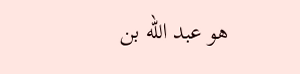هو عبد الله بن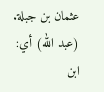عثمان بن جبلة. (عبد الله) أي: ابن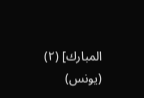المبارك] (٢) (يونس)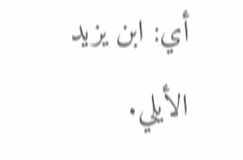أي: ابن يزيد الأيلي.